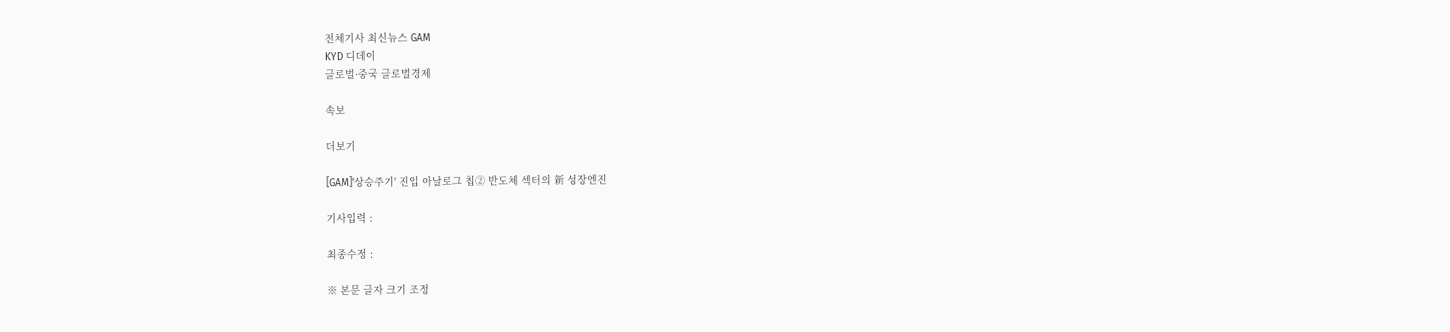전체기사 최신뉴스 GAM
KYD 디데이
글로벌·중국 글로벌경제

속보

더보기

[GAM]'상승주기' 진입 아날로그 칩② 반도체 섹터의 新 성장엔진

기사입력 :

최종수정 :

※ 본문 글자 크기 조정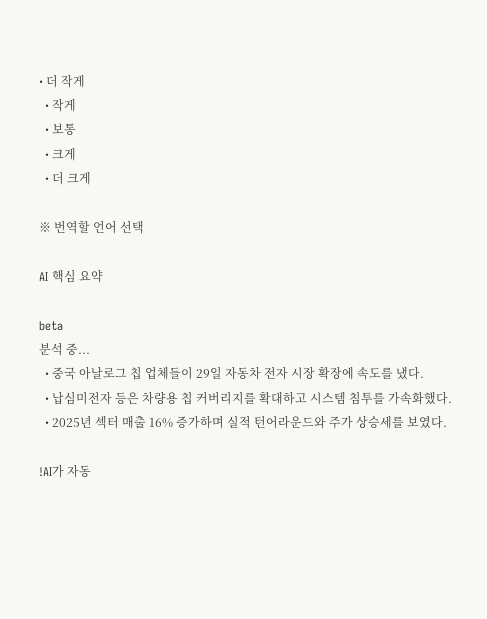• 더 작게
  • 작게
  • 보통
  • 크게
  • 더 크게

※ 번역할 언어 선택

AI 핵심 요약

beta
분석 중...
  • 중국 아날로그 칩 업체들이 29일 자동차 전자 시장 확장에 속도를 냈다.
  • 납심미전자 등은 차량용 칩 커버리지를 확대하고 시스템 침투를 가속화했다.
  • 2025년 섹터 매출 16% 증가하며 실적 턴어라운드와 주가 상승세를 보였다.

!AI가 자동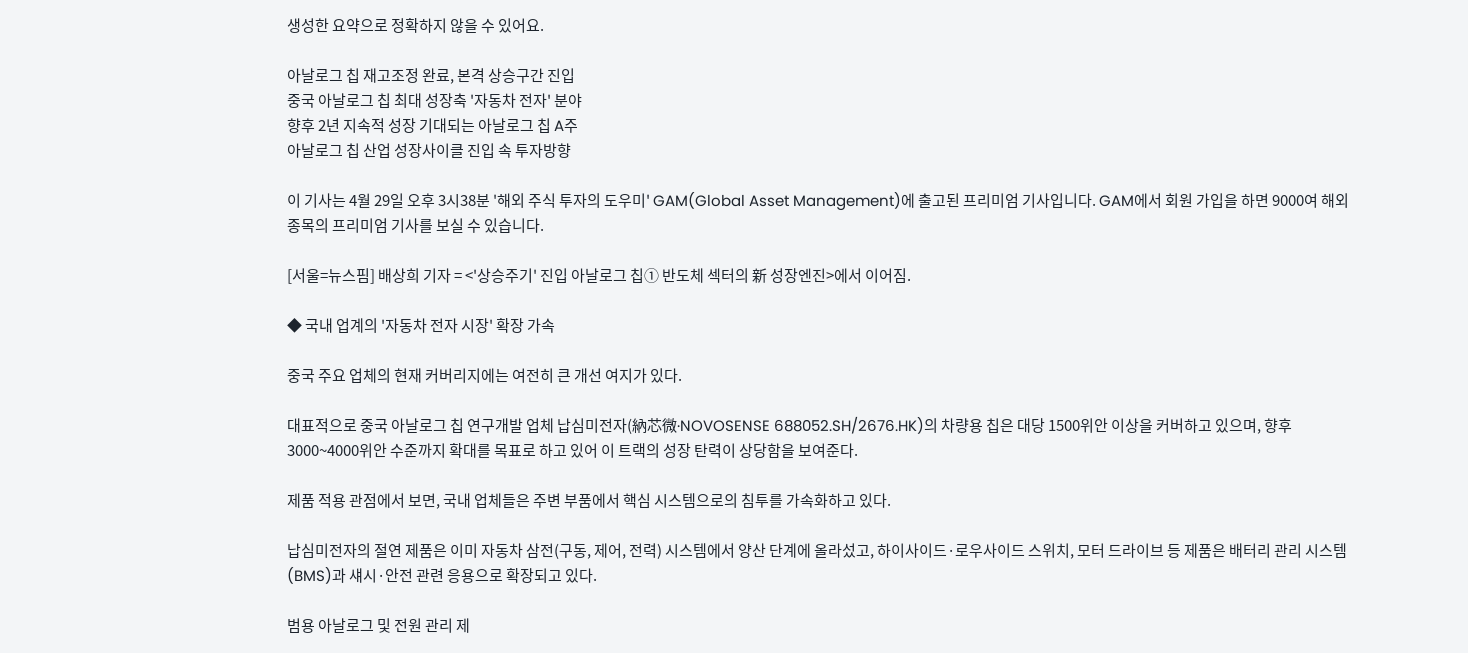생성한 요약으로 정확하지 않을 수 있어요.

아날로그 칩 재고조정 완료, 본격 상승구간 진입
중국 아날로그 칩 최대 성장축 '자동차 전자' 분야
향후 2년 지속적 성장 기대되는 아날로그 칩 A주
아날로그 칩 산업 성장사이클 진입 속 투자방향

이 기사는 4월 29일 오후 3시38분 '해외 주식 투자의 도우미' GAM(Global Asset Management)에 출고된 프리미엄 기사입니다. GAM에서 회원 가입을 하면 9000여 해외 종목의 프리미엄 기사를 보실 수 있습니다.

[서울=뉴스핌] 배상희 기자 = <'상승주기' 진입 아날로그 칩① 반도체 섹터의 新 성장엔진>에서 이어짐.

◆ 국내 업계의 '자동차 전자 시장' 확장 가속

중국 주요 업체의 현재 커버리지에는 여전히 큰 개선 여지가 있다.

대표적으로 중국 아날로그 칩 연구개발 업체 납심미전자(納芯微∙NOVOSENSE 688052.SH/2676.HK)의 차량용 칩은 대당 1500위안 이상을 커버하고 있으며, 향후 3000~4000위안 수준까지 확대를 목표로 하고 있어 이 트랙의 성장 탄력이 상당함을 보여준다.

제품 적용 관점에서 보면, 국내 업체들은 주변 부품에서 핵심 시스템으로의 침투를 가속화하고 있다.

납심미전자의 절연 제품은 이미 자동차 삼전(구동, 제어, 전력) 시스템에서 양산 단계에 올라섰고, 하이사이드·로우사이드 스위치, 모터 드라이브 등 제품은 배터리 관리 시스템(BMS)과 섀시·안전 관련 응용으로 확장되고 있다.

범용 아날로그 및 전원 관리 제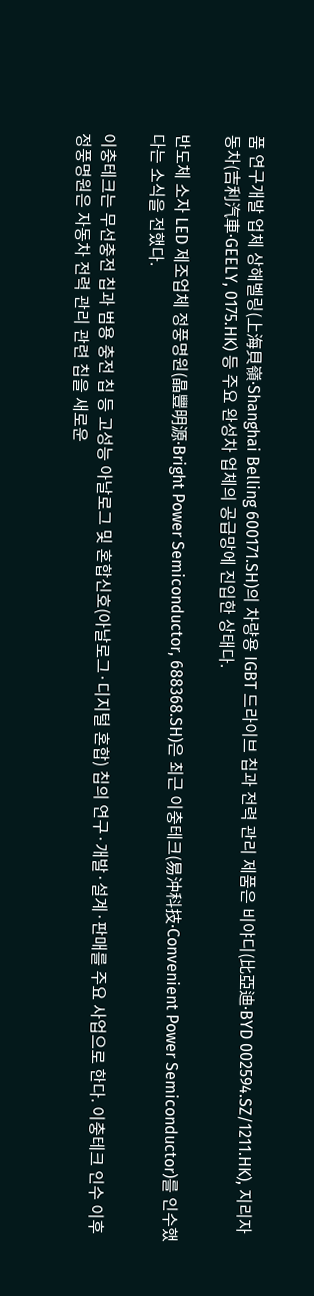품 연구개발 업체 상해벨링(上海貝嶺∙Shanghai Belling 600171.SH)의 차량용 IGBT 드라이브 칩과 전력 관리 제품은 비야디(比亞迪∙BYD 002594.SZ/1211.HK), 지리자동차(吉利汽車∙GEELY, 0175.HK) 등 주요 완성차 업체의 공급망에 진입한 상태다.

반도체 소자 LED 제조업체 정풍명원(晶豐明源∙Bright Power Semiconductor, 688368.SH)은 최근 이충테크(易沖科技∙Convenient Power Semiconductor)를 인수했다는 소식을 전했다.

이충테크는 무선충전 칩과 범용 충전 칩 등 고성능 아날로그 및 혼합신호(아날로그·디지털 혼합) 칩의 연구·개발·설계·판매를 주요 사업으로 한다. 이충테크 인수 이후 정풍명원은 자동차 전력 관리 관련 칩을 새로운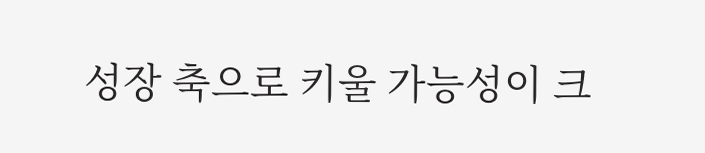성장 축으로 키울 가능성이 크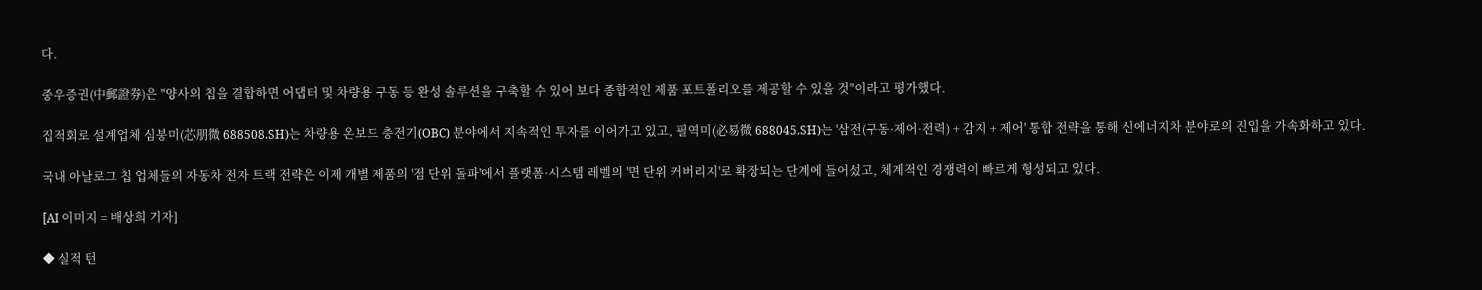다.

중우증권(中郵證券)은 "양사의 칩을 결합하면 어댑터 및 차량용 구동 등 완성 솔루션을 구축할 수 있어 보다 종합적인 제품 포트폴리오를 제공할 수 있을 것"이라고 평가했다.

집적회로 설계업체 심붕미(芯朋微 688508.SH)는 차량용 온보드 충전기(OBC) 분야에서 지속적인 투자를 이어가고 있고, 필역미(必易微 688045.SH)는 '삼전(구동·제어·전력) + 감지 + 제어' 통합 전략을 통해 신에너지차 분야로의 진입을 가속화하고 있다.

국내 아날로그 칩 업체들의 자동차 전자 트랙 전략은 이제 개별 제품의 '점 단위 돌파'에서 플랫폼·시스템 레벨의 '면 단위 커버리지'로 확장되는 단계에 들어섰고, 체계적인 경쟁력이 빠르게 형성되고 있다.

[AI 이미지 = 배상희 기자]

◆ 실적 턴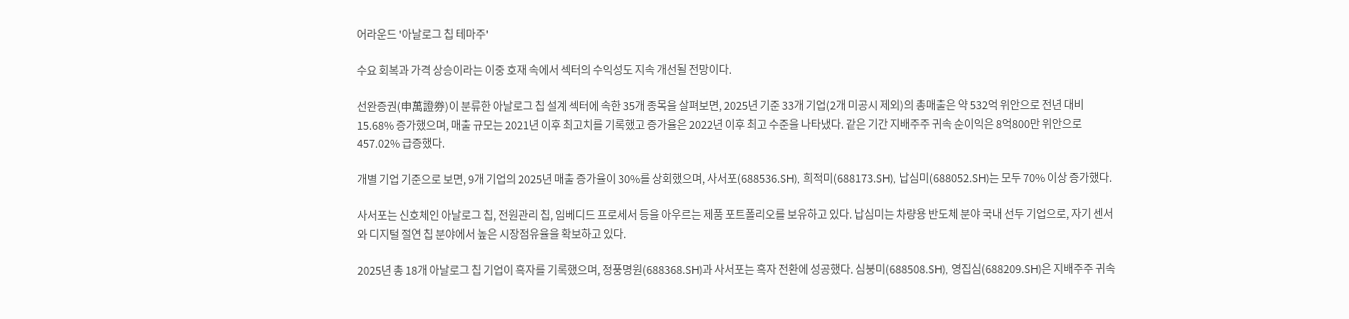어라운드 '아날로그 칩 테마주'

수요 회복과 가격 상승이라는 이중 호재 속에서 섹터의 수익성도 지속 개선될 전망이다.

선완증권(申萬證券)이 분류한 아날로그 칩 설계 섹터에 속한 35개 종목을 살펴보면, 2025년 기준 33개 기업(2개 미공시 제외)의 총매출은 약 532억 위안으로 전년 대비 15.68% 증가했으며, 매출 규모는 2021년 이후 최고치를 기록했고 증가율은 2022년 이후 최고 수준을 나타냈다. 같은 기간 지배주주 귀속 순이익은 8억800만 위안으로 457.02% 급증했다.

개별 기업 기준으로 보면, 9개 기업의 2025년 매출 증가율이 30%를 상회했으며, 사서포(688536.SH), 희적미(688173.SH), 납심미(688052.SH)는 모두 70% 이상 증가했다.

사서포는 신호체인 아날로그 칩, 전원관리 칩, 임베디드 프로세서 등을 아우르는 제품 포트폴리오를 보유하고 있다. 납심미는 차량용 반도체 분야 국내 선두 기업으로, 자기 센서와 디지털 절연 칩 분야에서 높은 시장점유율을 확보하고 있다.

2025년 총 18개 아날로그 칩 기업이 흑자를 기록했으며, 정풍명원(688368.SH)과 사서포는 흑자 전환에 성공했다. 심붕미(688508.SH), 영집심(688209.SH)은 지배주주 귀속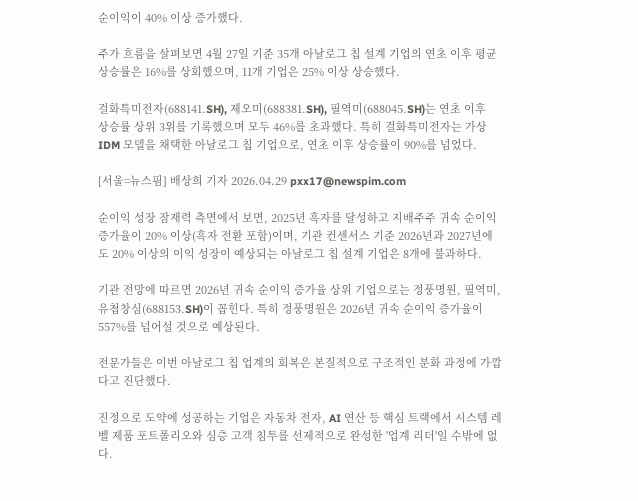순이익이 40% 이상 증가했다.

주가 흐름을 살펴보면 4월 27일 기준 35개 아날로그 칩 설계 기업의 연초 이후 평균 상승률은 16%를 상회했으며, 11개 기업은 25% 이상 상승했다.

걸화특미전자(688141.SH), 제오미(688381.SH), 필역미(688045.SH)는 연초 이후 상승률 상위 3위를 기록했으며 모두 46%를 초과했다. 특히 걸화특미전자는 가상 IDM 모델을 채택한 아날로그 칩 기업으로, 연초 이후 상승률이 90%를 넘었다.

[서울=뉴스핌] 배상희 기자 2026.04.29 pxx17@newspim.com

순이익 성장 잠재력 측면에서 보면, 2025년 흑자를 달성하고 지배주주 귀속 순이익 증가율이 20% 이상(흑자 전환 포함)이며, 기관 컨센서스 기준 2026년과 2027년에도 20% 이상의 이익 성장이 예상되는 아날로그 칩 설계 기업은 8개에 불과하다.

기관 전망에 따르면 2026년 귀속 순이익 증가율 상위 기업으로는 정풍명원, 필역미, 유첩창심(688153.SH)이 꼽힌다. 특히 정풍명원은 2026년 귀속 순이익 증가율이 557%를 넘어설 것으로 예상된다.

전문가들은 이번 아날로그 칩 업계의 회복은 본질적으로 구조적인 분화 과정에 가깝다고 진단했다.

진정으로 도약에 성공하는 기업은 자동차 전자, AI 연산 등 핵심 트랙에서 시스템 레벨 제품 포트폴리오와 심층 고객 침투를 선제적으로 완성한 '업계 리더'일 수밖에 없다.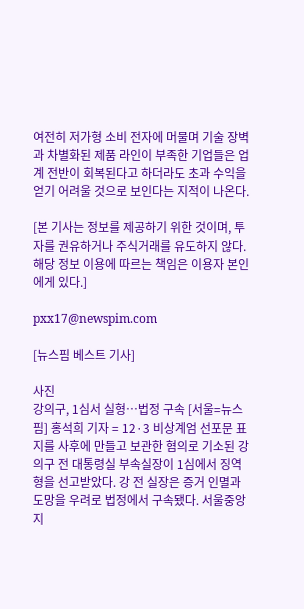여전히 저가형 소비 전자에 머물며 기술 장벽과 차별화된 제품 라인이 부족한 기업들은 업계 전반이 회복된다고 하더라도 초과 수익을 얻기 어려울 것으로 보인다는 지적이 나온다.

[본 기사는 정보를 제공하기 위한 것이며, 투자를 권유하거나 주식거래를 유도하지 않다. 해당 정보 이용에 따르는 책임은 이용자 본인에게 있다.]

pxx17@newspim.com

[뉴스핌 베스트 기사]

사진
강의구, 1심서 실형…법정 구속 [서울=뉴스핌] 홍석희 기자 = 12·3 비상계엄 선포문 표지를 사후에 만들고 보관한 혐의로 기소된 강의구 전 대통령실 부속실장이 1심에서 징역형을 선고받았다. 강 전 실장은 증거 인멸과 도망을 우려로 법정에서 구속됐다. 서울중앙지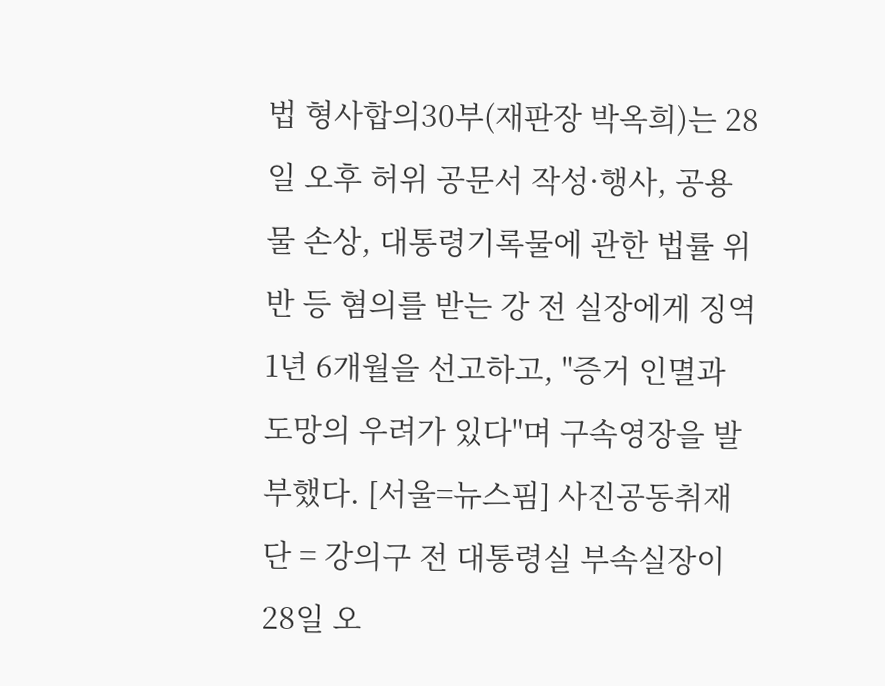법 형사합의30부(재판장 박옥희)는 28일 오후 허위 공문서 작성·행사, 공용물 손상, 대통령기록물에 관한 법률 위반 등 혐의를 받는 강 전 실장에게 징역 1년 6개월을 선고하고, "증거 인멸과 도망의 우려가 있다"며 구속영장을 발부했다. [서울=뉴스핌] 사진공동취재단 = 강의구 전 대통령실 부속실장이 28일 오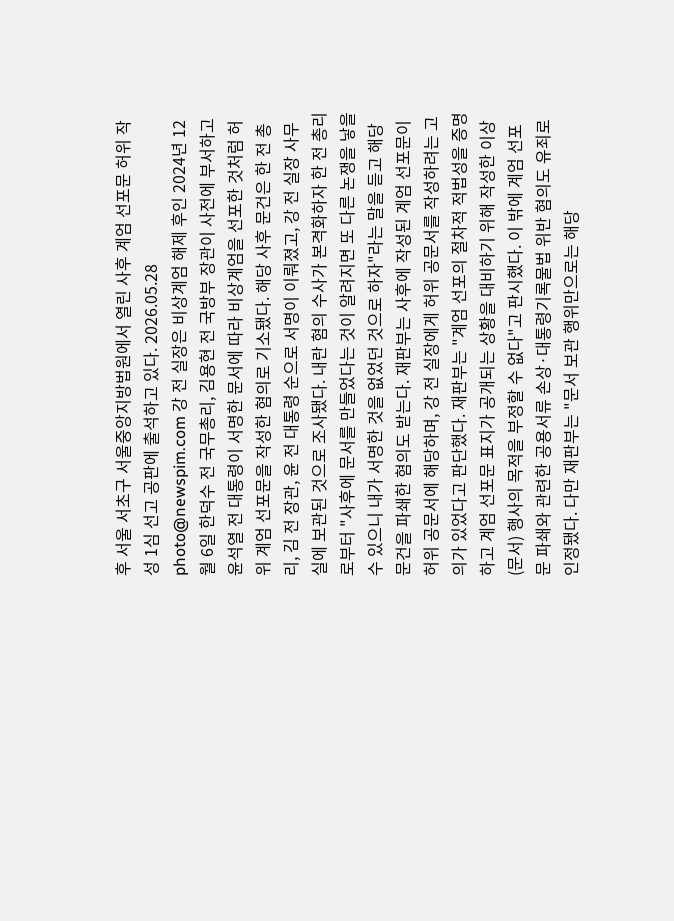후 서울 서초구 서울중앙지방법원에서 열린 사후 계엄 선포문 허위 작성 1심 선고 공판에 출석하고 있다. 2026.05.28 photo@newspim.com 강 전 실장은 비상계엄 해제 후인 2024년 12월 6일 한덕수 전 국무총리, 김용현 전 국방부 장관이 사전에 부서하고 윤석열 전 대통령이 서명한 문서에 따라 비상계엄을 선포한 것처럼 허위 계엄 선포문을 작성한 혐의로 기소됐다. 해당 사후 문건은 한 전 총리, 김 전 장관, 윤 전 대통령 순으로 서명이 이뤄졌고, 강 전 실장 사무실에 보관된 것으로 조사됐다. 내란 혐의 수사가 본격화하자 한 전 총리로부터 "사후에 문서를 만들었다는 것이 알려지면 또 다른 논쟁을 낳을 수 있으니 내가 서명한 것을 없었던 것으로 하자"라는 말을 듣고 해당 문건을 파쇄한 혐의도 받는다. 재판부는 사후에 작성된 계엄 선포문이 허위 공문서에 해당하며, 강 전 실장에게 허위 공문서를 작성하려는 고의가 있었다고 판단했다. 재판부는 "계엄 선포의 절차적 적법성을 증명하고 계엄 선포문 표지가 공개되는 상황을 대비하기 위해 작성한 이상 (문서) 행사의 목적을 부정할 수 없다"고 판시했다. 이 밖에 계엄 선포문 파쇄와 관련한 공용서류 손상·대통령기록물법 위반 혐의도 유죄로 인정됐다. 다만 재판부는 "문서 보관 행위만으로는 해당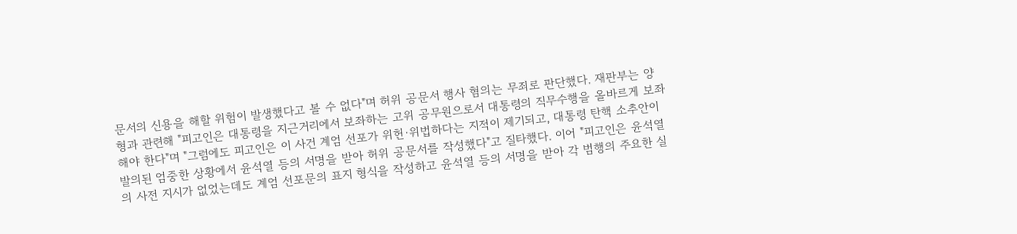문서의 신용을 해할 위험이 발생했다고 볼 수 없다"며 허위 공문서 행사 혐의는 무죄로 판단했다. 재판부는 양형과 관련해 "피고인은 대통령을 지근거리에서 보좌하는 고위 공무원으로서 대통령의 직무수행을 올바르게 보좌해야 한다"며 "그럼에도 피고인은 이 사건 계엄 선포가 위헌·위법하다는 지적이 제기되고, 대통령 탄핵 소추안이 발의된 엄중한 상황에서 윤석열 등의 서명을 받아 허위 공문서를 작성했다"고 질타했다. 이어 "피고인은 윤석열의 사전 지시가 없었는데도 계엄 선포문의 표지 형식을 작성하고 윤석열 등의 서명을 받아 각 범행의 주요한 실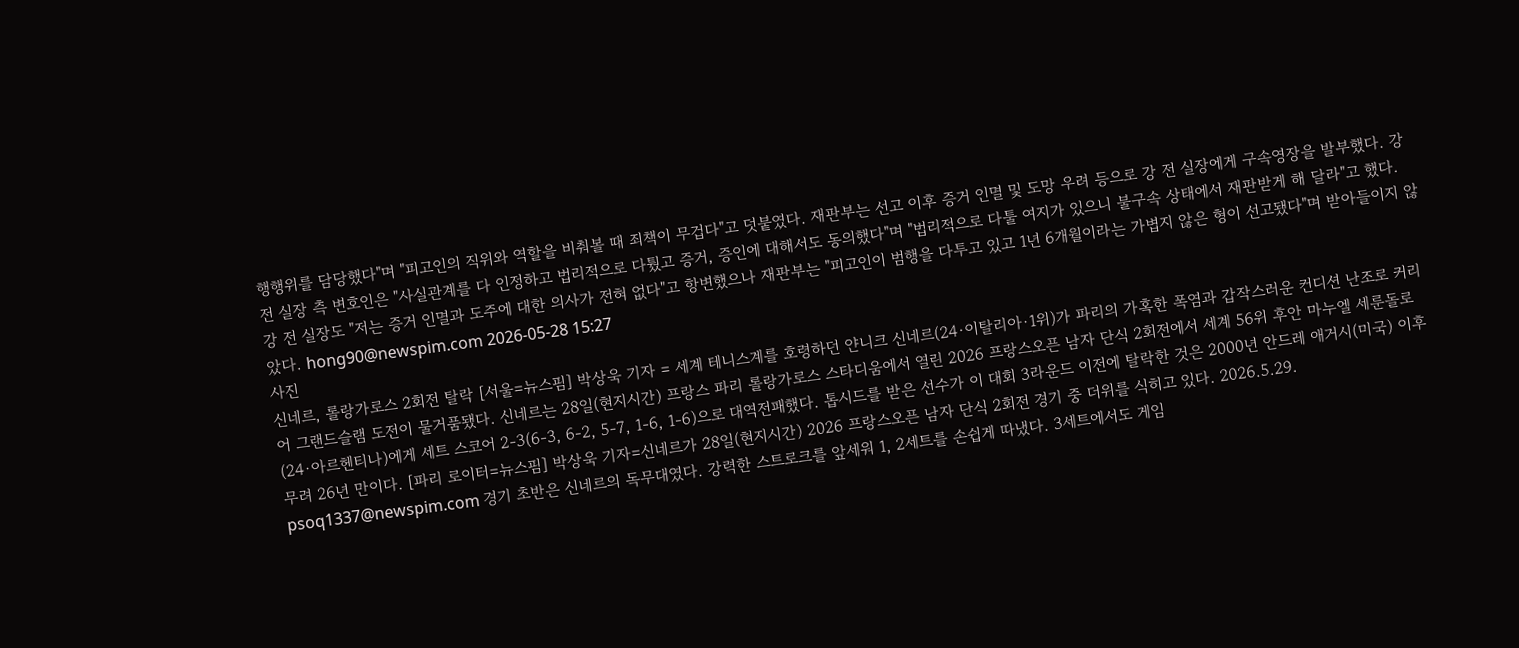행행위를 담당했다"며 "피고인의 직위와 역할을 비춰볼 때 죄책이 무겁다"고 덧붙였다. 재판부는 선고 이후 증거 인멸 및 도망 우려 등으로 강 전 실장에게 구속영장을 발부했다. 강 전 실장 측 변호인은 "사실관계를 다 인정하고 법리적으로 다퉜고 증거, 증인에 대해서도 동의했다"며 "법리적으로 다툴 여지가 있으니 불구속 상태에서 재판받게 해 달라"고 했다. 강 전 실장도 "저는 증거 인멸과 도주에 대한 의사가 전혀 없다"고 항변했으나 재판부는 "피고인이 범행을 다투고 있고 1년 6개월이라는 가볍지 않은 형이 선고됐다"며 받아들이지 않았다. hong90@newspim.com 2026-05-28 15:27
사진
신네르, 롤랑가로스 2회전 탈락 [서울=뉴스핌] 박상욱 기자 = 세계 테니스계를 호령하던 얀니크 신네르(24·이탈리아·1위)가 파리의 가혹한 폭염과 갑작스러운 컨디션 난조로 커리어 그랜드슬램 도전이 물거품됐다. 신네르는 28일(현지시간) 프랑스 파리 롤랑가로스 스타디움에서 열린 2026 프랑스오픈 남자 단식 2회전에서 세계 56위 후안 마누엘 세룬돌로(24·아르헨티나)에게 세트 스코어 2-3(6-3, 6-2, 5-7, 1-6, 1-6)으로 대역전패했다. 톱시드를 받은 선수가 이 대회 3라운드 이전에 탈락한 것은 2000년 안드레 애거시(미국) 이후 무려 26년 만이다. [파리 로이터=뉴스핌] 박상욱 기자=신네르가 28일(현지시간) 2026 프랑스오픈 남자 단식 2회전 경기 중 더위를 식히고 있다. 2026.5.29. psoq1337@newspim.com 경기 초반은 신네르의 독무대였다. 강력한 스트로크를 앞세워 1, 2세트를 손쉽게 따냈다. 3세트에서도 게임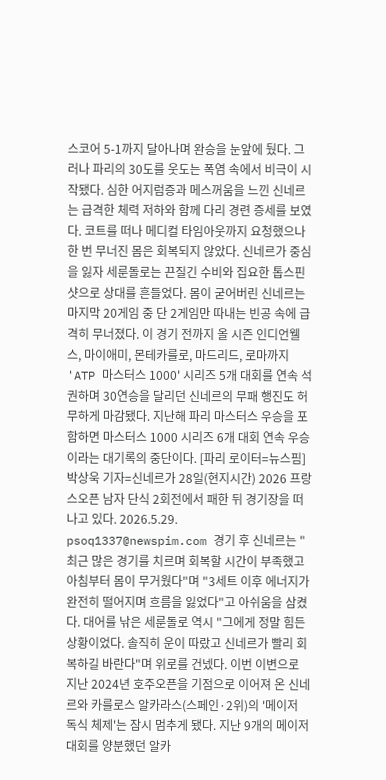스코어 5-1까지 달아나며 완승을 눈앞에 뒀다. 그러나 파리의 30도를 웃도는 폭염 속에서 비극이 시작됐다. 심한 어지럼증과 메스꺼움을 느낀 신네르는 급격한 체력 저하와 함께 다리 경련 증세를 보였다. 코트를 떠나 메디컬 타임아웃까지 요청했으나 한 번 무너진 몸은 회복되지 않았다. 신네르가 중심을 잃자 세룬돌로는 끈질긴 수비와 집요한 톱스핀 샷으로 상대를 흔들었다. 몸이 굳어버린 신네르는 마지막 20게임 중 단 2게임만 따내는 빈공 속에 급격히 무너졌다. 이 경기 전까지 올 시즌 인디언웰스, 마이애미, 몬테카를로, 마드리드, 로마까지 'ATP 마스터스 1000' 시리즈 5개 대회를 연속 석권하며 30연승을 달리던 신네르의 무패 행진도 허무하게 마감됐다. 지난해 파리 마스터스 우승을 포함하면 마스터스 1000 시리즈 6개 대회 연속 우승이라는 대기록의 중단이다. [파리 로이터=뉴스핌] 박상욱 기자=신네르가 28일(현지시간) 2026 프랑스오픈 남자 단식 2회전에서 패한 뒤 경기장을 떠나고 있다. 2026.5.29. psoq1337@newspim.com 경기 후 신네르는 "최근 많은 경기를 치르며 회복할 시간이 부족했고 아침부터 몸이 무거웠다"며 "3세트 이후 에너지가 완전히 떨어지며 흐름을 잃었다"고 아쉬움을 삼켰다. 대어를 낚은 세룬돌로 역시 "그에게 정말 힘든 상황이었다. 솔직히 운이 따랐고 신네르가 빨리 회복하길 바란다"며 위로를 건넸다. 이번 이변으로 지난 2024년 호주오픈을 기점으로 이어져 온 신네르와 카를로스 알카라스(스페인·2위)의 '메이저 독식 체제'는 잠시 멈추게 됐다. 지난 9개의 메이저 대회를 양분했던 알카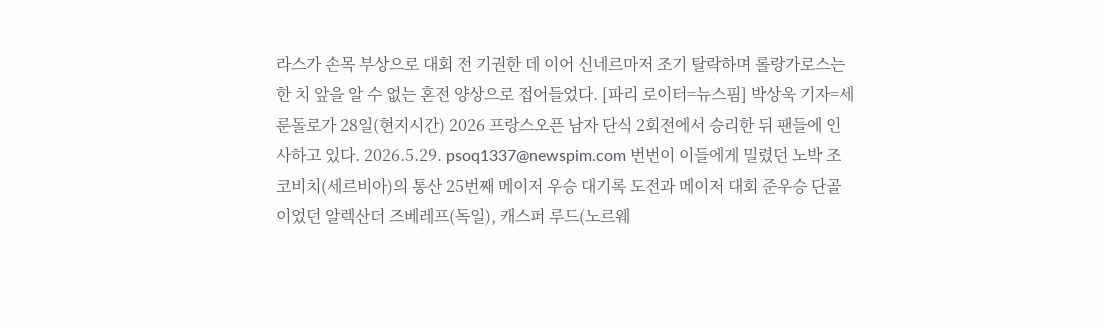라스가 손목 부상으로 대회 전 기권한 데 이어 신네르마저 조기 탈락하며 롤랑가로스는 한 치 앞을 알 수 없는 혼전 양상으로 접어들었다. [파리 로이터=뉴스핌] 박상욱 기자=세룬돌로가 28일(현지시간) 2026 프랑스오픈 남자 단식 2회전에서 승리한 뒤 팬들에 인사하고 있다. 2026.5.29. psoq1337@newspim.com 번번이 이들에게 밀렸던 노박 조코비치(세르비아)의 통산 25번째 메이저 우승 대기록 도전과 메이저 대회 준우승 단골이었던 알렉산더 즈베레프(독일), 캐스퍼 루드(노르웨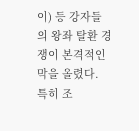이) 등 강자들의 왕좌 탈환 경쟁이 본격적인 막을 올렸다. 특히 조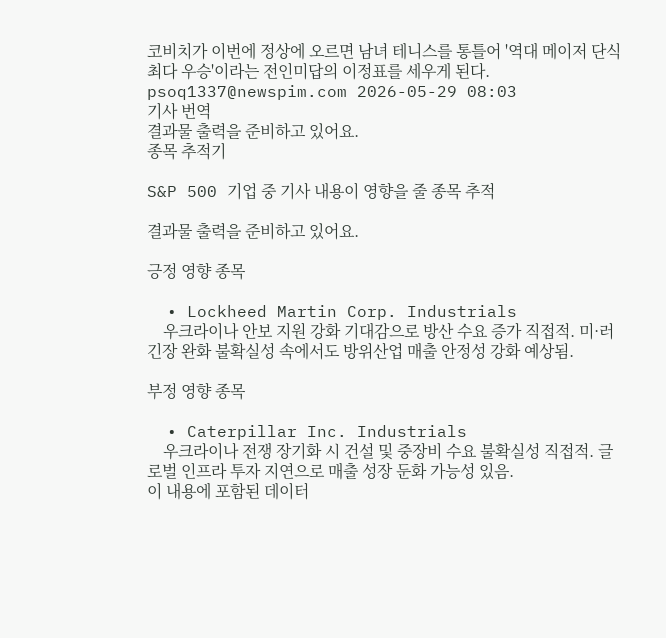코비치가 이번에 정상에 오르면 남녀 테니스를 통틀어 '역대 메이저 단식 최다 우승'이라는 전인미답의 이정표를 세우게 된다. psoq1337@newspim.com 2026-05-29 08:03
기사 번역
결과물 출력을 준비하고 있어요.
종목 추적기

S&P 500 기업 중 기사 내용이 영향을 줄 종목 추적

결과물 출력을 준비하고 있어요.

긍정 영향 종목

  • Lockheed Martin Corp. Industrials
    우크라이나 안보 지원 강화 기대감으로 방산 수요 증가 직접적. 미·러 긴장 완화 불확실성 속에서도 방위산업 매출 안정성 강화 예상됨.

부정 영향 종목

  • Caterpillar Inc. Industrials
    우크라이나 전쟁 장기화 시 건설 및 중장비 수요 불확실성 직접적. 글로벌 인프라 투자 지연으로 매출 성장 둔화 가능성 있음.
이 내용에 포함된 데이터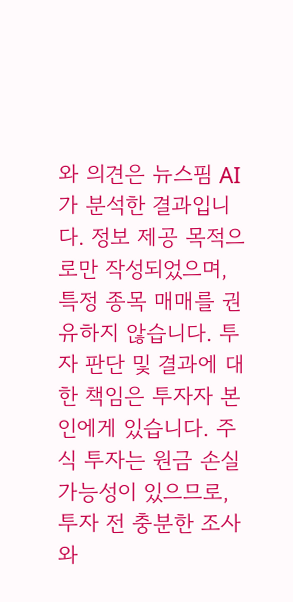와 의견은 뉴스핌 AI가 분석한 결과입니다. 정보 제공 목적으로만 작성되었으며, 특정 종목 매매를 권유하지 않습니다. 투자 판단 및 결과에 대한 책임은 투자자 본인에게 있습니다. 주식 투자는 원금 손실 가능성이 있으므로, 투자 전 충분한 조사와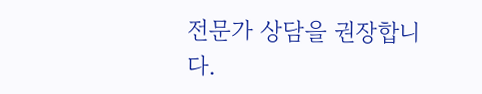전문가 상담을 권장합니다.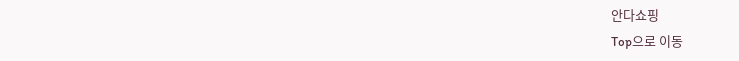안다쇼핑
Top으로 이동